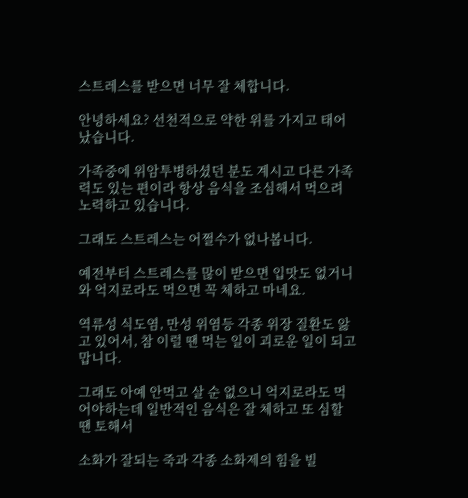스트레스를 받으면 너무 잘 체합니다.

안녕하세요? 선천적으로 약한 위를 가지고 태어났습니다.

가족중에 위암투병하셨던 분도 계시고 다른 가족력도 있는 편이라 항상 음식을 조심해서 먹으려 노력하고 있습니다.

그래도 스트레스는 어쩔수가 없나봅니다.

예전부터 스트레스를 많이 받으면 입맛도 없거니와 억지로라도 먹으면 꼭 체하고 마네요.

역류성 식도염, 만성 위염등 각종 위장 질환도 앓고 있어서, 참 이럴 땐 먹는 일이 괴로운 일이 되고맙니다.

그래도 아예 안먹고 살 순 없으니 억지로라도 먹어야하는데 일반적인 음식은 잘 체하고 또 심할 땐 토해서

소화가 잘되는 죽과 각종 소화제의 힘을 빌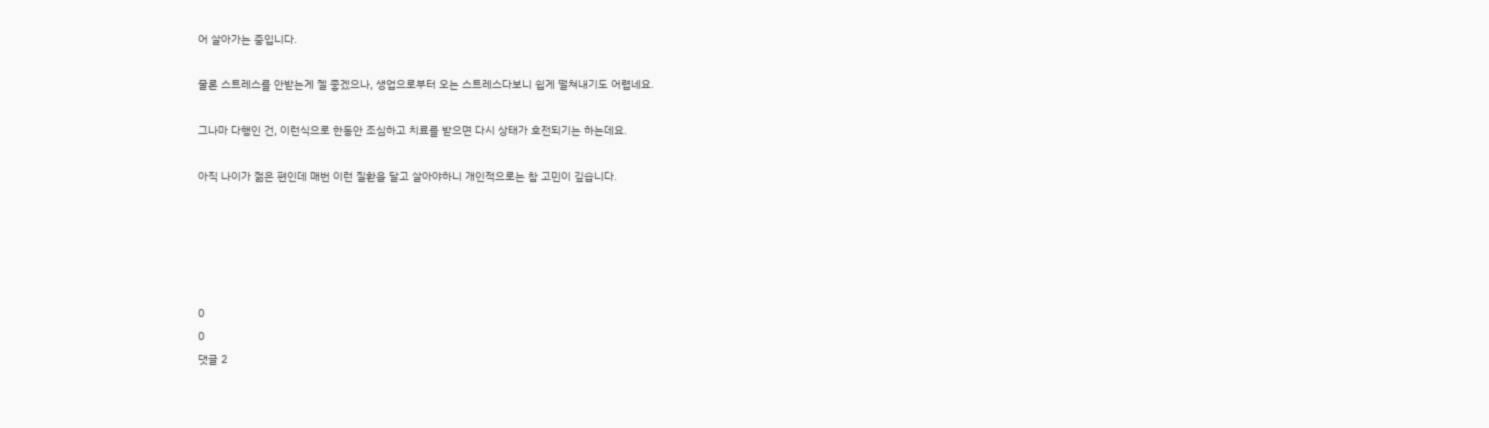어 살아가는 중입니다.

물론 스트레스를 안받는게 젤 좋겠으나, 생업으로부터 오는 스트레스다보니 쉽게 떨쳐내기도 어렵네요.

그나마 다행인 건, 이런식으로 한동안 조심하고 치료를 받으면 다시 상태가 호전되기는 하는데요.

아직 나이가 젊은 편인데 매번 이런 질환을 달고 살아야하니 개인적으로는 참 고민이 깊습니다.





0
0
댓글 2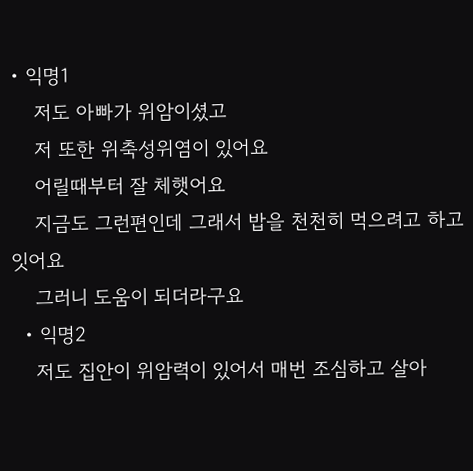• 익명1
    저도 아빠가 위암이셨고
    저 또한 위축성위염이 있어요
    어릴때부터 잘 체햇어요
    지금도 그런편인데 그래서 밥을 천천히 먹으려고 하고 잇어요
    그러니 도움이 되더라구요
  • 익명2
    저도 집안이 위암력이 있어서 매번 조심하고 살아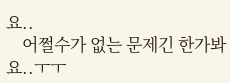요..
    어쩔수가 없는 문제긴 한가봐요..ㅜㅜ